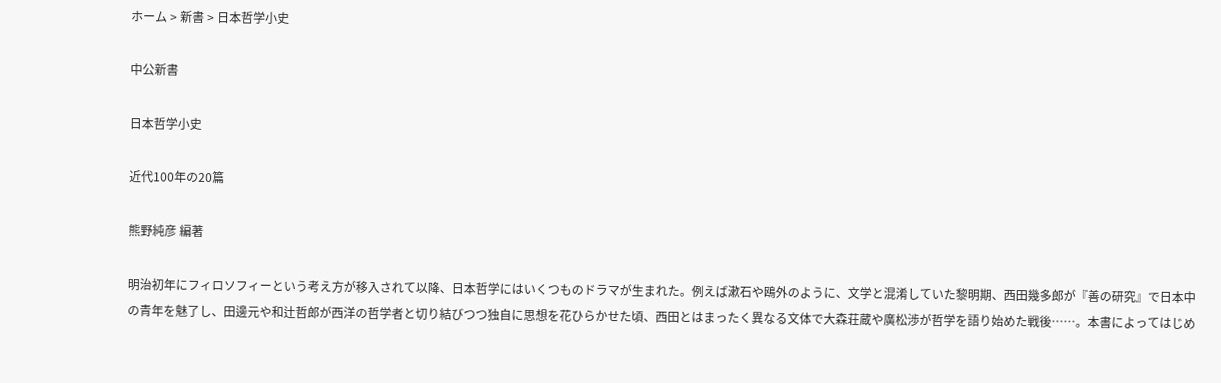ホーム > 新書 > 日本哲学小史

中公新書

日本哲学小史

近代100年の20篇

熊野純彦 編著

明治初年にフィロソフィーという考え方が移入されて以降、日本哲学にはいくつものドラマが生まれた。例えば漱石や鴎外のように、文学と混淆していた黎明期、西田幾多郎が『善の研究』で日本中の青年を魅了し、田邊元や和辻哲郎が西洋の哲学者と切り結びつつ独自に思想を花ひらかせた頃、西田とはまったく異なる文体で大森荘蔵や廣松渉が哲学を語り始めた戦後……。本書によってはじめ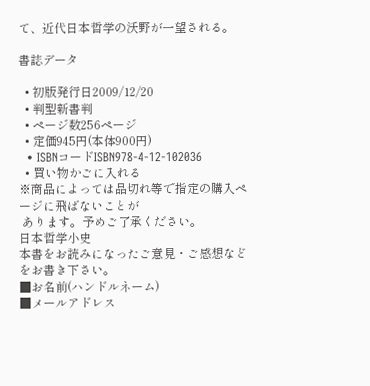て、近代日本哲学の沃野が一望される。

書誌データ

  • 初版発行日2009/12/20
  • 判型新書判
  • ページ数256ページ
  • 定価945円(本体900円)
  • ISBNコードISBN978-4-12-102036
  • 買い物かごに入れる
※商品によっては品切れ等で指定の購入ページに飛ばないことが
 あります。予めご了承ください。
日本哲学小史
本書をお読みになったご意見・ご感想などをお書き下さい。
■お名前(ハンドルネーム)
■メールアドレス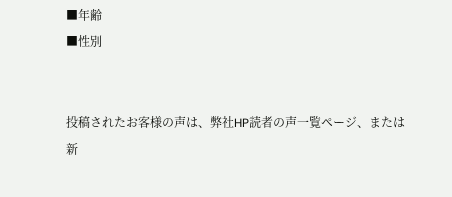■年齢
■性別


投稿されたお客様の声は、弊社HP読者の声一覧ページ、または新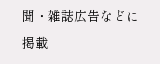聞・雑誌広告などに掲載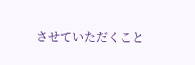させていただくこと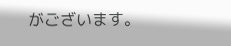がございます。